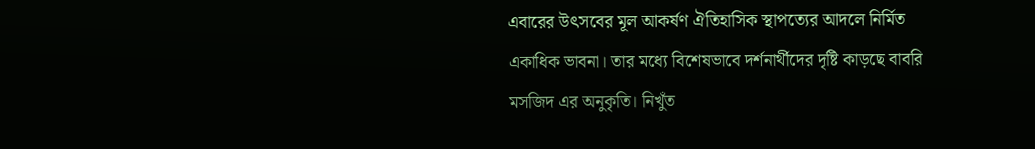এবারের উৎসবের মূল আকর্ষণ ঐতিহাসিক স্থাপত্যের আদলে নির্মিত একাধিক ভাবনা। তার মধ্যে বিশেষভাবে দর্শনার্থীদের দৃষ্টি কাড়ছে বাবরি মসজিদ এর অনুকৃতি। নিখুঁত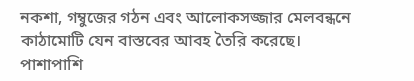নকশা, গম্বুজের গঠন এবং আলোকসজ্জার মেলবন্ধনে কাঠামোটি যেন বাস্তবের আবহ তৈরি করেছে। পাশাপাশি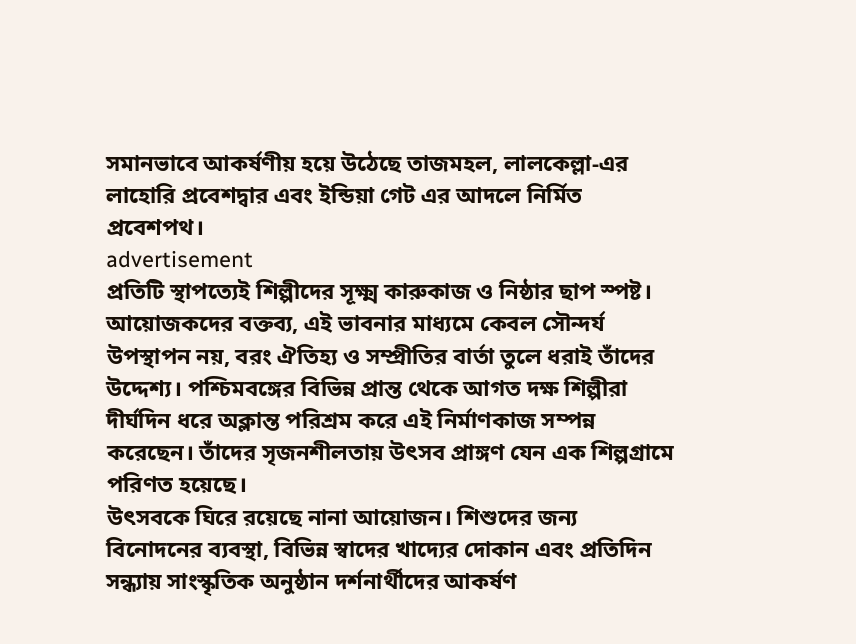সমানভাবে আকর্ষণীয় হয়ে উঠেছে তাজমহল, লালকেল্লা-এর লাহোরি প্রবেশদ্বার এবং ইন্ডিয়া গেট এর আদলে নির্মিত প্রবেশপথ।
advertisement
প্রতিটি স্থাপত্যেই শিল্পীদের সূক্ষ্ম কারুকাজ ও নিষ্ঠার ছাপ স্পষ্ট। আয়োজকদের বক্তব্য, এই ভাবনার মাধ্যমে কেবল সৌন্দর্য উপস্থাপন নয়, বরং ঐতিহ্য ও সম্প্রীতির বার্তা তুলে ধরাই তাঁদের উদ্দেশ্য। পশ্চিমবঙ্গের বিভিন্ন প্রান্ত থেকে আগত দক্ষ শিল্পীরা দীর্ঘদিন ধরে অক্লান্ত পরিশ্রম করে এই নির্মাণকাজ সম্পন্ন করেছেন। তাঁদের সৃজনশীলতায় উৎসব প্রাঙ্গণ যেন এক শিল্পগ্রামে পরিণত হয়েছে।
উৎসবকে ঘিরে রয়েছে নানা আয়োজন। শিশুদের জন্য বিনোদনের ব্যবস্থা, বিভিন্ন স্বাদের খাদ্যের দোকান এবং প্রতিদিন সন্ধ্যায় সাংস্কৃতিক অনুষ্ঠান দর্শনার্থীদের আকর্ষণ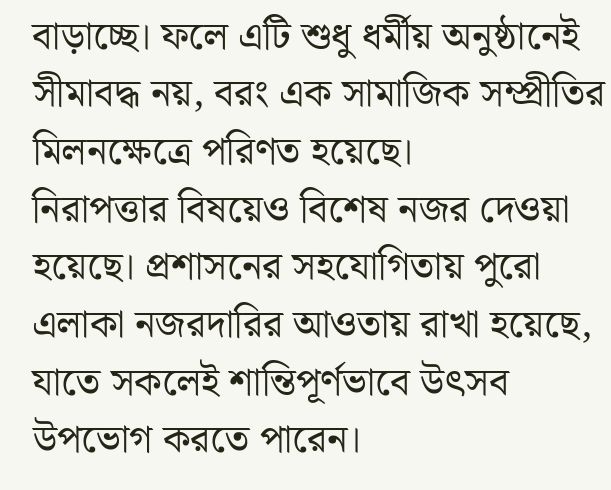বাড়াচ্ছে। ফলে এটি শুধু ধর্মীয় অনুষ্ঠানেই সীমাবদ্ধ নয়, বরং এক সামাজিক সম্প্রীতির মিলনক্ষেত্রে পরিণত হয়েছে।
নিরাপত্তার বিষয়েও বিশেষ নজর দেওয়া হয়েছে। প্রশাসনের সহযোগিতায় পুরো এলাকা নজরদারির আওতায় রাখা হয়েছে, যাতে সকলেই শান্তিপূর্ণভাবে উৎসব উপভোগ করতে পারেন।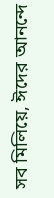সব মিলিয়ে, ঈদের আনন্দে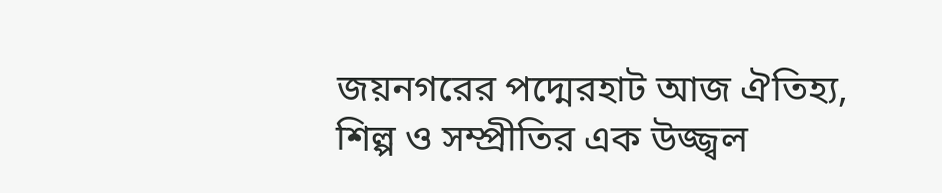জয়নগরের পদ্মেরহাট আজ ঐতিহ্য, শিল্প ও সম্প্রীতির এক উজ্জ্বল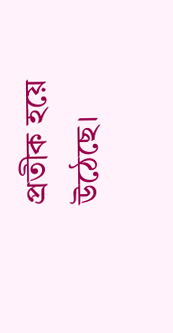প্রতীক হয়ে উঠেছে।